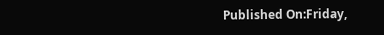Published On:Friday,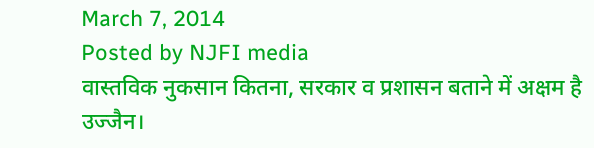March 7, 2014
Posted by NJFI media
वास्तविक नुकसान कितना, सरकार व प्रशासन बताने में अक्षम है
उज्जैन।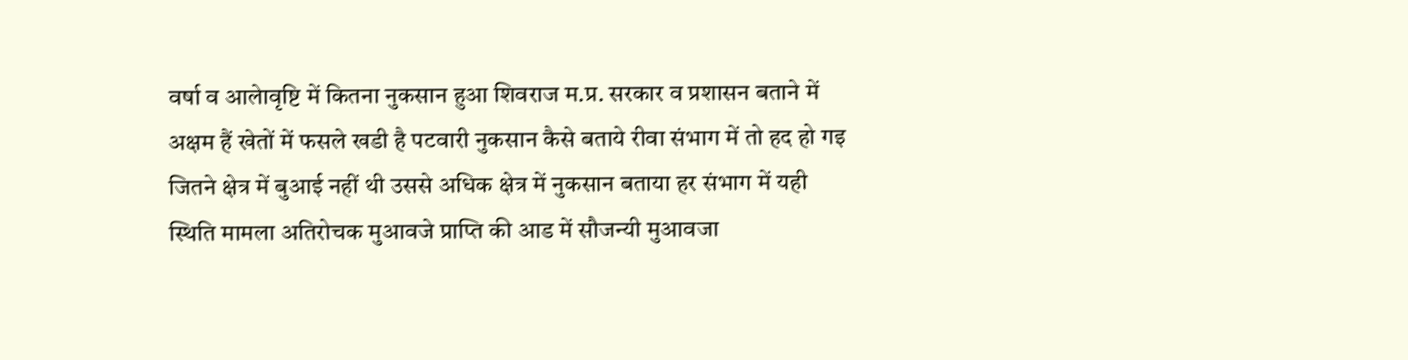वर्षा व आलेावृष्टि में कितना नुकसान हुआ शिवराज म.प्र. सरकार व प्रशासन बताने में अक्षम हैं खेतों में फसले खडी है पटवारी नुकसान कैसे बताये रीवा संभाग में तो हद हो गइ जितने क्षेत्र में बुआई नहीं थी उससे अधिक क्षेत्र में नुकसान बताया हर संभाग में यही स्थिति मामला अतिरोचक मुआवजे प्राप्ति की आड में सौजन्यी मुआवजा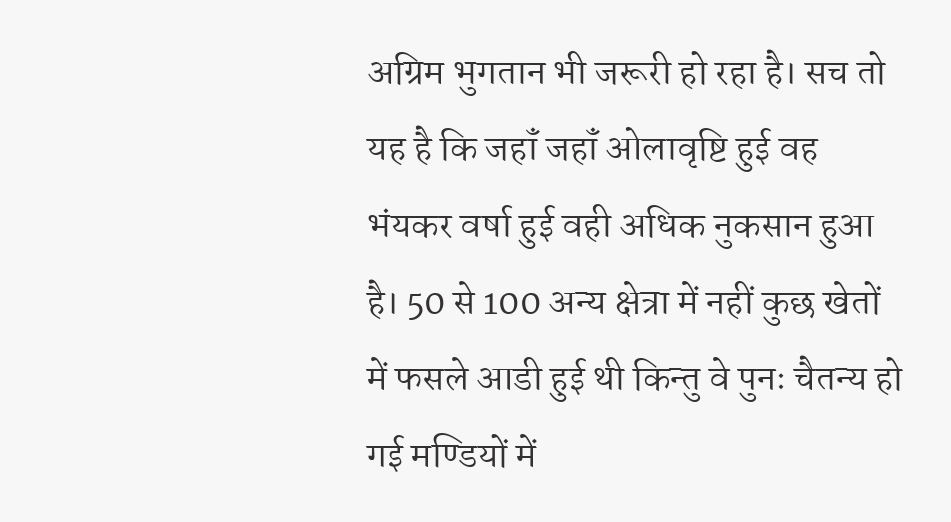अग्रिम भुगतान भी जरूरी हो रहा है। सच तो यह है कि जहॉं जहॉं ओलावृष्टि हुई वह भंयकर वर्षा हुई वही अधिक नुकसान हुआ है। 50 से 100 अन्य क्षेत्रा में नहीं कुछ खेतों में फसले आडी हुई थी किन्तु वे पुनः चैतन्य हो गई मण्डियों में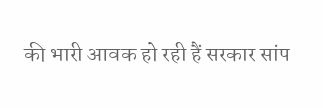की भारी आवक हो रही हैं सरकार सांप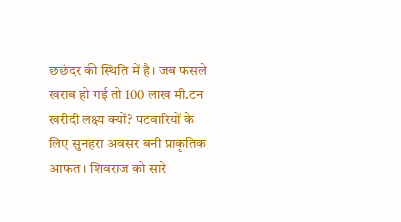छछंदर की स्थिति में है। जब फसले खराब हो गई तो 100 लाख मी.टन खरीदी लक्ष्य क्यों? पटवारियों के लिए सुनहरा अवसर बनी प्राकृतिक आफत। शिवराज को सारे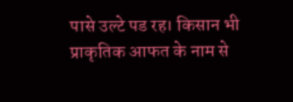पासे उल्टे पड रह। किसान भी प्राकृतिक आफत के नाम से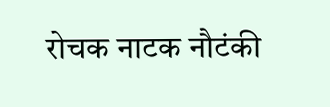रोचक नाटक नौटंकी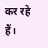कर रहे हैं।